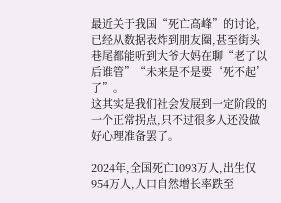最近关于我国“死亡高峰”的讨论,已经从数据表炸到朋友圈,甚至街头巷尾都能听到大爷大妈在聊“老了以后谁管”“未来是不是要‘死不起’了”。
这其实是我们社会发展到一定阶段的一个正常拐点,只不过很多人还没做好心理准备罢了。

2024年,全国死亡1093万人,出生仅954万人,人口自然增长率跌至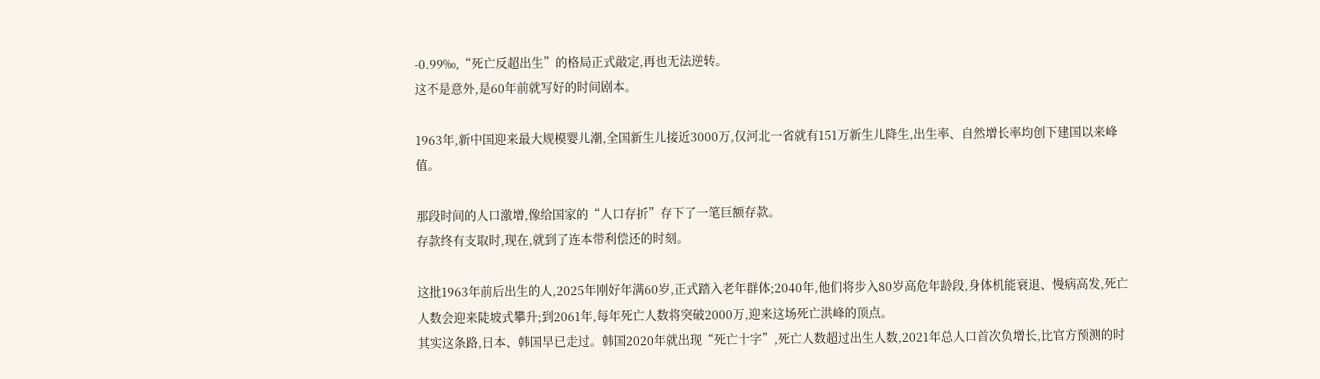-0.99‰,“死亡反超出生”的格局正式敲定,再也无法逆转。
这不是意外,是60年前就写好的时间剧本。

1963年,新中国迎来最大规模婴儿潮,全国新生儿接近3000万,仅河北一省就有151万新生儿降生,出生率、自然增长率均创下建国以来峰值。

那段时间的人口激增,像给国家的“人口存折”存下了一笔巨额存款。
存款终有支取时,现在,就到了连本带利偿还的时刻。

这批1963年前后出生的人,2025年刚好年满60岁,正式踏入老年群体;2040年,他们将步入80岁高危年龄段,身体机能衰退、慢病高发,死亡人数会迎来陡坡式攀升;到2061年,每年死亡人数将突破2000万,迎来这场死亡洪峰的顶点。
其实这条路,日本、韩国早已走过。韩国2020年就出现“死亡十字”,死亡人数超过出生人数,2021年总人口首次负增长,比官方预测的时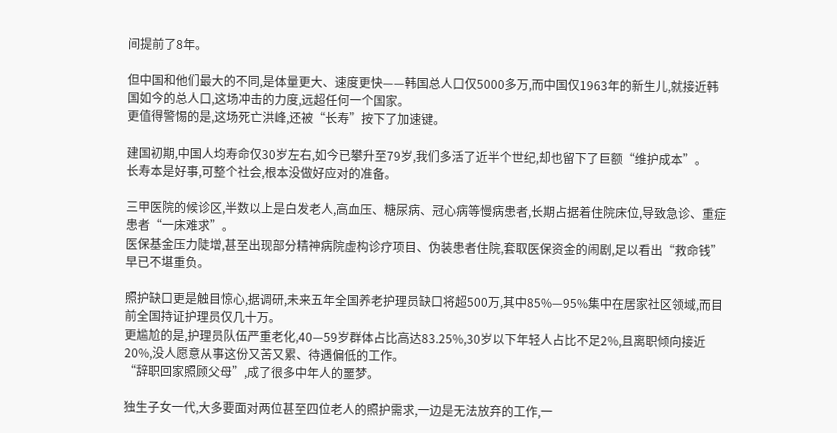间提前了8年。

但中国和他们最大的不同,是体量更大、速度更快——韩国总人口仅5000多万,而中国仅1963年的新生儿,就接近韩国如今的总人口,这场冲击的力度,远超任何一个国家。
更值得警惕的是,这场死亡洪峰,还被“长寿”按下了加速键。

建国初期,中国人均寿命仅30岁左右,如今已攀升至79岁,我们多活了近半个世纪,却也留下了巨额“维护成本”。
长寿本是好事,可整个社会,根本没做好应对的准备。

三甲医院的候诊区,半数以上是白发老人,高血压、糖尿病、冠心病等慢病患者,长期占据着住院床位,导致急诊、重症患者“一床难求”。
医保基金压力陡增,甚至出现部分精神病院虚构诊疗项目、伪装患者住院,套取医保资金的闹剧,足以看出“救命钱”早已不堪重负。

照护缺口更是触目惊心,据调研,未来五年全国养老护理员缺口将超500万,其中85%—95%集中在居家社区领域,而目前全国持证护理员仅几十万。
更尴尬的是,护理员队伍严重老化,40—59岁群体占比高达83.25%,30岁以下年轻人占比不足2%,且离职倾向接近20%,没人愿意从事这份又苦又累、待遇偏低的工作。
“辞职回家照顾父母”,成了很多中年人的噩梦。

独生子女一代,大多要面对两位甚至四位老人的照护需求,一边是无法放弃的工作,一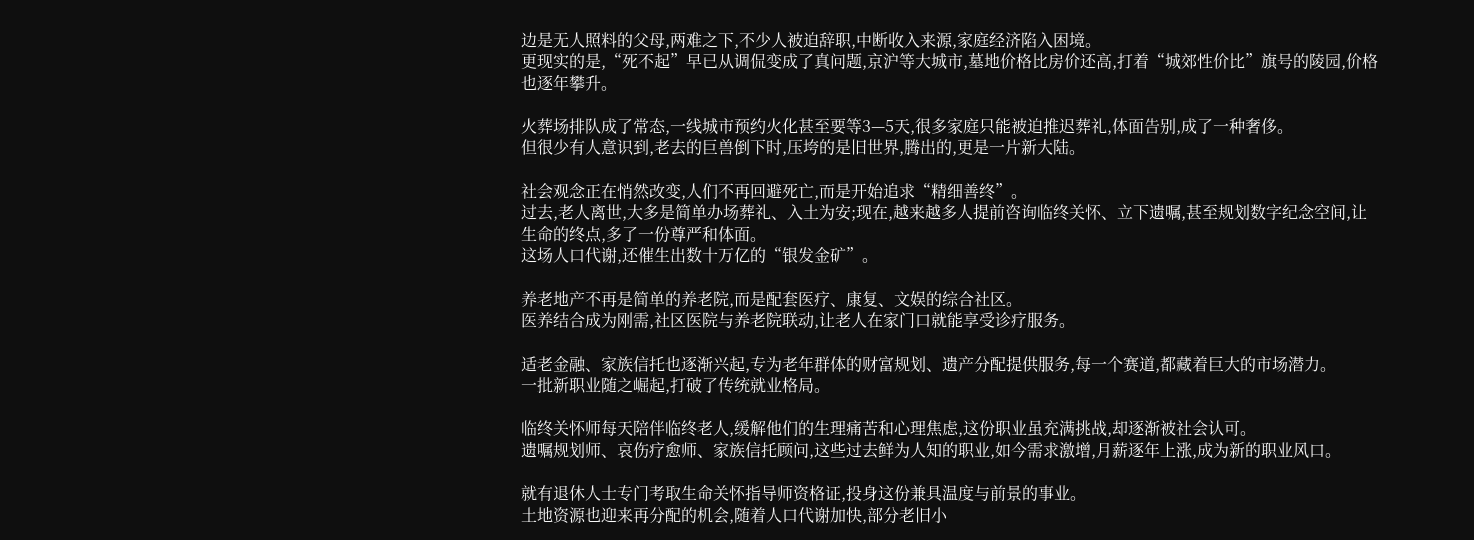边是无人照料的父母,两难之下,不少人被迫辞职,中断收入来源,家庭经济陷入困境。
更现实的是,“死不起”早已从调侃变成了真问题,京沪等大城市,墓地价格比房价还高,打着“城郊性价比”旗号的陵园,价格也逐年攀升。

火葬场排队成了常态,一线城市预约火化甚至要等3—5天,很多家庭只能被迫推迟葬礼,体面告别,成了一种奢侈。
但很少有人意识到,老去的巨兽倒下时,压垮的是旧世界,腾出的,更是一片新大陆。

社会观念正在悄然改变,人们不再回避死亡,而是开始追求“精细善终”。
过去,老人离世,大多是简单办场葬礼、入土为安;现在,越来越多人提前咨询临终关怀、立下遗嘱,甚至规划数字纪念空间,让生命的终点,多了一份尊严和体面。
这场人口代谢,还催生出数十万亿的“银发金矿”。

养老地产不再是简单的养老院,而是配套医疗、康复、文娱的综合社区。
医养结合成为刚需,社区医院与养老院联动,让老人在家门口就能享受诊疗服务。

适老金融、家族信托也逐渐兴起,专为老年群体的财富规划、遗产分配提供服务,每一个赛道,都藏着巨大的市场潜力。
一批新职业随之崛起,打破了传统就业格局。

临终关怀师每天陪伴临终老人,缓解他们的生理痛苦和心理焦虑,这份职业虽充满挑战,却逐渐被社会认可。
遗嘱规划师、哀伤疗愈师、家族信托顾问,这些过去鲜为人知的职业,如今需求激增,月薪逐年上涨,成为新的职业风口。

就有退休人士专门考取生命关怀指导师资格证,投身这份兼具温度与前景的事业。
土地资源也迎来再分配的机会,随着人口代谢加快,部分老旧小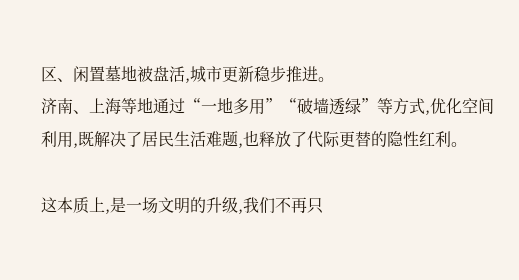区、闲置墓地被盘活,城市更新稳步推进。
济南、上海等地通过“一地多用”“破墙透绿”等方式,优化空间利用,既解决了居民生活难题,也释放了代际更替的隐性红利。

这本质上,是一场文明的升级,我们不再只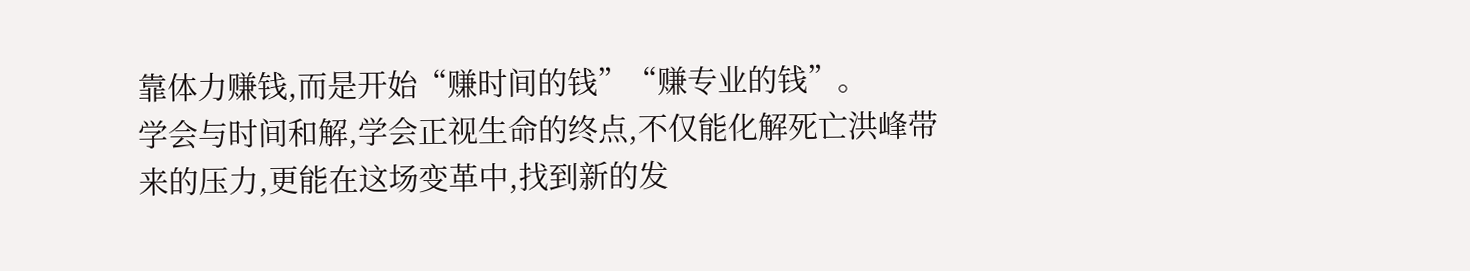靠体力赚钱,而是开始“赚时间的钱”“赚专业的钱”。
学会与时间和解,学会正视生命的终点,不仅能化解死亡洪峰带来的压力,更能在这场变革中,找到新的发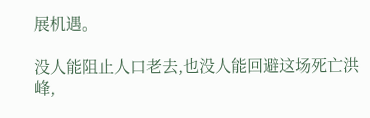展机遇。

没人能阻止人口老去,也没人能回避这场死亡洪峰,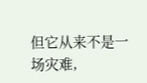但它从来不是一场灾难,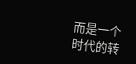而是一个时代的转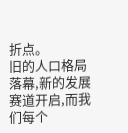折点。
旧的人口格局落幕,新的发展赛道开启,而我们每个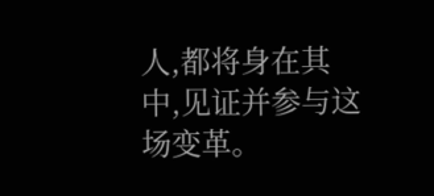人,都将身在其中,见证并参与这场变革。